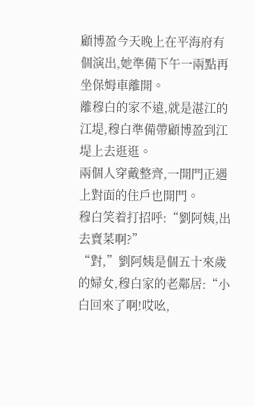顧博盈今天晚上在平海府有個演出,她準備下午一兩點再坐保姆車離開。
離穆白的家不遠,就是湛江的江堤,穆白準備帶顧博盈到江堤上去逛逛。
兩個人穿戴整齊,一開門正遇上對面的住戶也開門。
穆白笑着打招呼:“劉阿姨,出去賣菜啊?”
“對,”劉阿姨是個五十來歲的婦女,穆白家的老鄰居:“小白回來了啊!哎吆,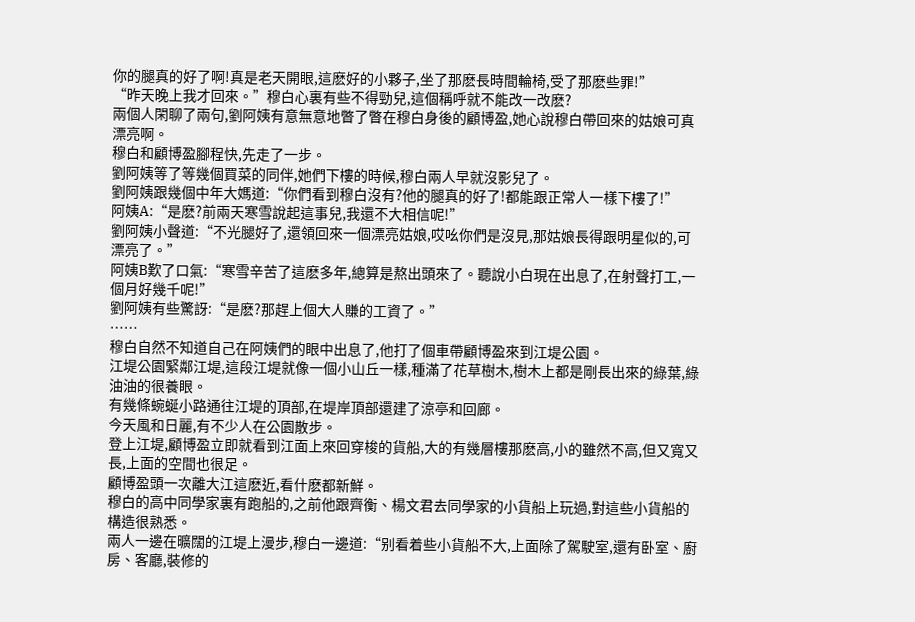你的腿真的好了啊!真是老天開眼,這麽好的小夥子,坐了那麽長時間輪椅,受了那麽些罪!”
“昨天晚上我才回來。”穆白心裏有些不得勁兒,這個稱呼就不能改一改麽?
兩個人閑聊了兩句,劉阿姨有意無意地瞥了瞥在穆白身後的顧博盈,她心說穆白帶回來的姑娘可真漂亮啊。
穆白和顧博盈腳程快,先走了一步。
劉阿姨等了等幾個買菜的同伴,她們下樓的時候,穆白兩人早就沒影兒了。
劉阿姨跟幾個中年大媽道:“你們看到穆白沒有?他的腿真的好了!都能跟正常人一樣下樓了!”
阿姨A:“是麽?前兩天寒雪說起這事兒,我還不大相信呢!”
劉阿姨小聲道:“不光腿好了,還領回來一個漂亮姑娘,哎吆你們是沒見,那姑娘長得跟明星似的,可漂亮了。”
阿姨B歎了口氣:“寒雪辛苦了這麽多年,總算是熬出頭來了。聽說小白現在出息了,在射聲打工,一個月好幾千呢!”
劉阿姨有些驚訝:“是麽?那趕上個大人賺的工資了。”
……
穆白自然不知道自己在阿姨們的眼中出息了,他打了個車帶顧博盈來到江堤公園。
江堤公園緊鄰江堤,這段江堤就像一個小山丘一樣,種滿了花草樹木,樹木上都是剛長出來的綠葉,綠油油的很養眼。
有幾條蜿蜒小路通往江堤的頂部,在堤岸頂部還建了涼亭和回廊。
今天風和日麗,有不少人在公園散步。
登上江堤,顧博盈立即就看到江面上來回穿梭的貨船,大的有幾層樓那麽高,小的雖然不高,但又寬又長,上面的空間也很足。
顧博盈頭一次離大江這麽近,看什麽都新鮮。
穆白的高中同學家裏有跑船的,之前他跟齊衡、楊文君去同學家的小貨船上玩過,對這些小貨船的構造很熟悉。
兩人一邊在曠闊的江堤上漫步,穆白一邊道:“别看着些小貨船不大,上面除了駕駛室,還有卧室、廚房、客廳,裝修的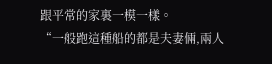跟平常的家裏一模一樣。
“一般跑這種船的都是夫妻倆,兩人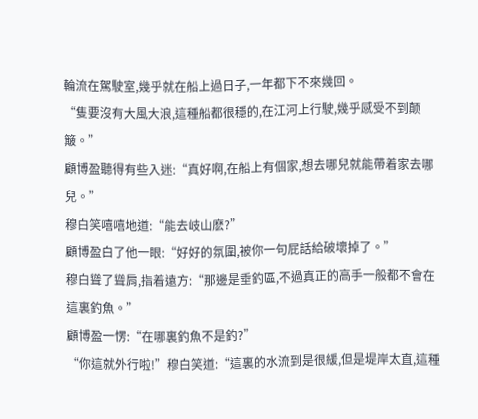輪流在駕駛室,幾乎就在船上過日子,一年都下不來幾回。
“隻要沒有大風大浪,這種船都很穩的,在江河上行駛,幾乎感受不到颠簸。”
顧博盈聽得有些入迷:“真好啊,在船上有個家,想去哪兒就能帶着家去哪兒。”
穆白笑嘻嘻地道:“能去岐山麽?”
顧博盈白了他一眼:“好好的氛圍,被你一句屁話給破壞掉了。”
穆白聳了聳肩,指着遠方:“那邊是垂釣區,不過真正的高手一般都不會在這裏釣魚。”
顧博盈一愣:“在哪裏釣魚不是釣?”
“你這就外行啦!”穆白笑道:“這裏的水流到是很緩,但是堤岸太直,這種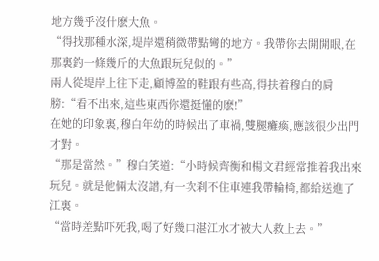地方幾乎沒什麽大魚。
“得找那種水深,堤岸還稍微帶點彎的地方。我帶你去開開眼,在那裏釣一條幾斤的大魚跟玩兒似的。”
兩人從堤岸上往下走,顧博盈的鞋跟有些高,得扶着穆白的肩膀:“看不出來,這些東西你還挺懂的麽!”
在她的印象裏,穆白年幼的時候出了車禍,雙腿癱瘓,應該很少出門才對。
“那是當然。”穆白笑道:“小時候齊衡和楊文君經常推着我出來玩兒。就是他倆太沒譜,有一次刹不住車連我帶輪椅,都給送進了江裏。
“當時差點吓死我,喝了好幾口湛江水才被大人救上去。”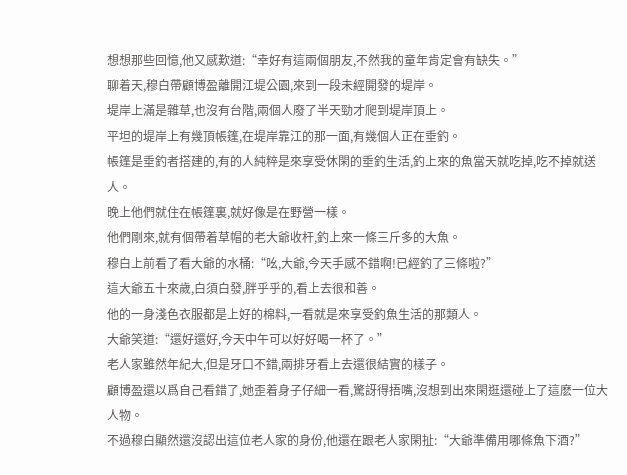想想那些回憶,他又感歎道:“幸好有這兩個朋友,不然我的童年肯定會有缺失。”
聊着天,穆白帶顧博盈離開江堤公園,來到一段未經開發的堤岸。
堤岸上滿是雜草,也沒有台階,兩個人廢了半天勁才爬到堤岸頂上。
平坦的堤岸上有幾頂帳篷,在堤岸靠江的那一面,有幾個人正在垂釣。
帳篷是垂釣者搭建的,有的人純粹是來享受休閑的垂釣生活,釣上來的魚當天就吃掉,吃不掉就送人。
晚上他們就住在帳篷裏,就好像是在野營一樣。
他們剛來,就有個帶着草帽的老大爺收杆,釣上來一條三斤多的大魚。
穆白上前看了看大爺的水桶:“吆,大爺,今天手感不錯啊!已經釣了三條啦?”
這大爺五十來歲,白須白發,胖乎乎的,看上去很和善。
他的一身淺色衣服都是上好的棉料,一看就是來享受釣魚生活的那類人。
大爺笑道:“還好還好,今天中午可以好好喝一杯了。”
老人家雖然年紀大,但是牙口不錯,兩排牙看上去還很結實的樣子。
顧博盈還以爲自己看錯了,她歪着身子仔細一看,驚訝得捂嘴,沒想到出來閑逛還碰上了這麽一位大人物。
不過穆白顯然還沒認出這位老人家的身份,他還在跟老人家閑扯:“大爺準備用哪條魚下酒?”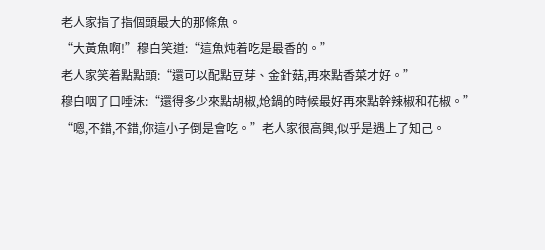老人家指了指個頭最大的那條魚。
“大黃魚啊!”穆白笑道:“這魚炖着吃是最香的。”
老人家笑着點點頭:“還可以配點豆芽、金針菇,再來點香菜才好。”
穆白咽了口唾沫:“還得多少來點胡椒,炝鍋的時候最好再來點幹辣椒和花椒。”
“嗯,不錯,不錯,你這小子倒是會吃。”老人家很高興,似乎是遇上了知己。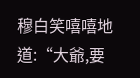穆白笑嘻嘻地道:“大爺,要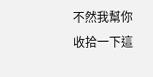不然我幫你收拾一下這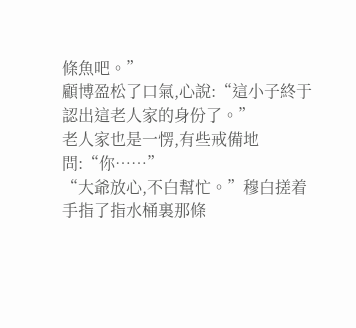條魚吧。”
顧博盈松了口氣,心說:“這小子終于認出這老人家的身份了。”
老人家也是一愣,有些戒備地問:“你……”
“大爺放心,不白幫忙。”穆白搓着手指了指水桶裏那條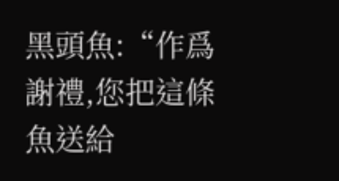黑頭魚:“作爲謝禮,您把這條魚送給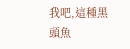我吧,這種黑頭魚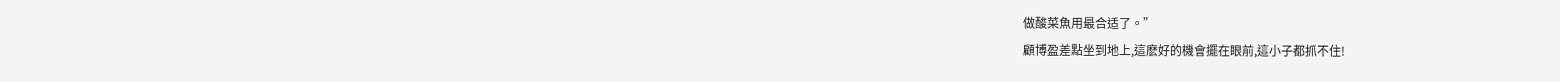做酸菜魚用最合适了。”
顧博盈差點坐到地上,這麽好的機會擺在眼前,這小子都抓不住!